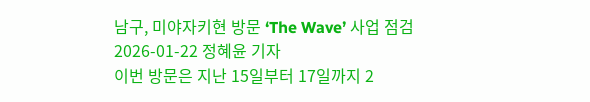남구, 미야자키현 방문 ‘The Wave’ 사업 점검
2026-01-22 정혜윤 기자
이번 방문은 지난 15일부터 17일까지 2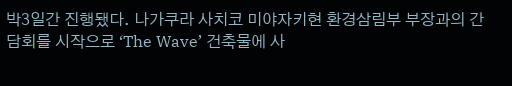박3일간 진행됐다. 나가쿠라 사치코 미야자키현 환경삼림부 부장과의 간담회를 시작으로 ‘The Wave’ 건축물에 사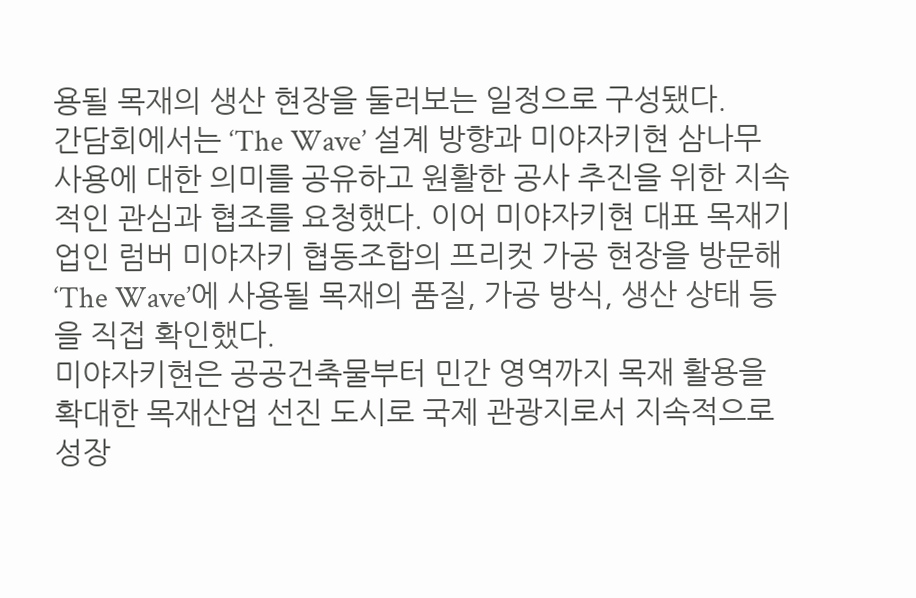용될 목재의 생산 현장을 둘러보는 일정으로 구성됐다.
간담회에서는 ‘The Wave’ 설계 방향과 미야자키현 삼나무 사용에 대한 의미를 공유하고 원활한 공사 추진을 위한 지속적인 관심과 협조를 요청했다. 이어 미야자키현 대표 목재기업인 럼버 미야자키 협동조합의 프리컷 가공 현장을 방문해 ‘The Wave’에 사용될 목재의 품질, 가공 방식, 생산 상태 등을 직접 확인했다.
미야자키현은 공공건축물부터 민간 영역까지 목재 활용을 확대한 목재산업 선진 도시로 국제 관광지로서 지속적으로 성장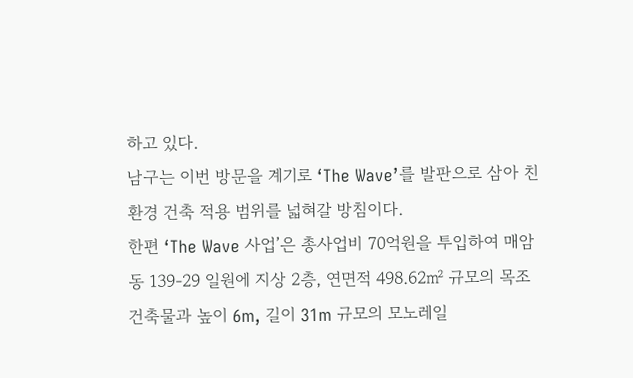하고 있다.
남구는 이번 방문을 계기로 ‘The Wave’를 발판으로 삼아 친환경 건축 적용 범위를 넓혀갈 방침이다.
한편 ‘The Wave 사업’은 총사업비 70억원을 투입하여 매암동 139-29 일원에 지상 2층, 연면적 498.62㎡ 규모의 목조 건축물과 높이 6m, 길이 31m 규모의 모노레일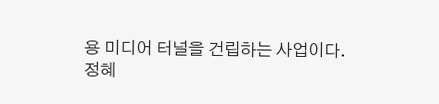용 미디어 터널을 건립하는 사업이다.
정혜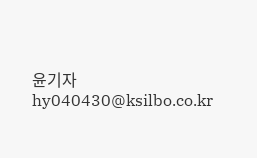윤기자 hy040430@ksilbo.co.kr